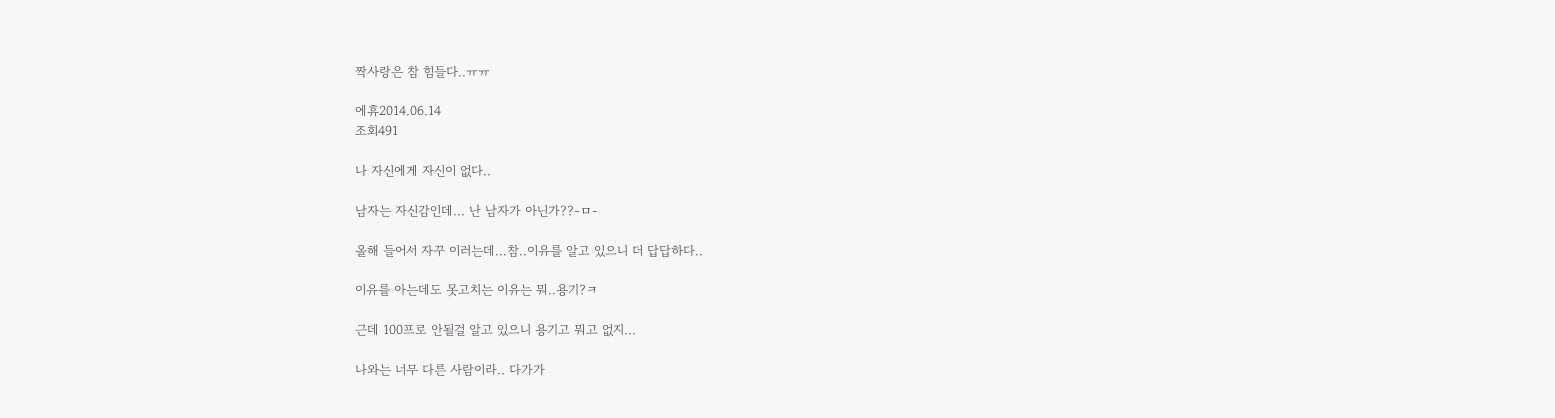짝사랑은 참 힘들다..ㅠㅠ

에휴2014.06.14
조회491

나 자신에게 자신이 없다..

남자는 자신감인데... 난 남자가 아닌가??-ㅁ-

올해 들어서 자꾸 이러는데...참..이유를 알고 있으니 더 답답하다..

이유를 아는데도 못고치는 이유는 뭐..용기?ㅋ

근데 100프로 안될걸 알고 있으니 용기고 뭐고 없지...

나와는 너무 다른 사람이라.. 다가가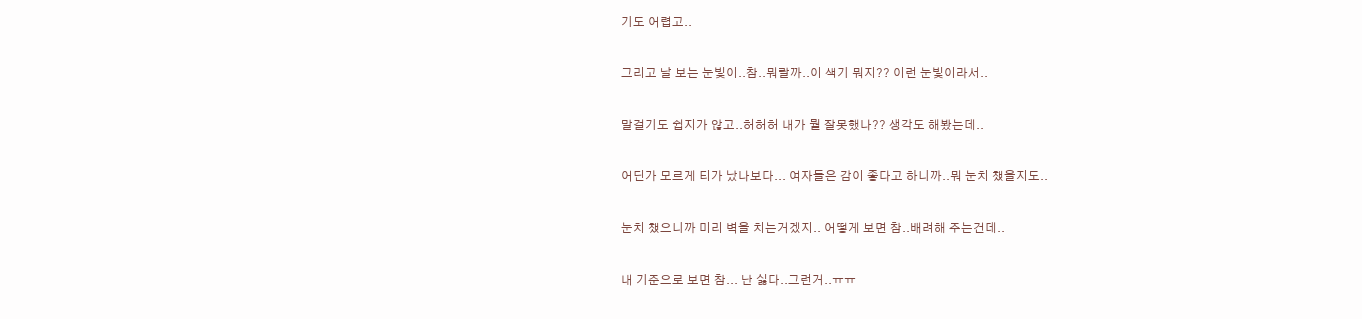기도 어렵고..

그리고 날 보는 눈빛이..참..뭐랄까..이 색기 뭐지?? 이런 눈빛이라서..

말걸기도 쉽지가 않고..허허허 내가 뭘 잘못했나?? 생각도 해봤는데..

어딘가 모르게 티가 났나보다... 여자들은 감이 좋다고 하니까..뭐 눈치 챘을지도..

눈치 챘으니까 미리 벽을 치는거겠지.. 어떻게 보면 참..배려해 주는건데..

내 기준으로 보면 참... 난 싫다..그런거..ㅠㅠ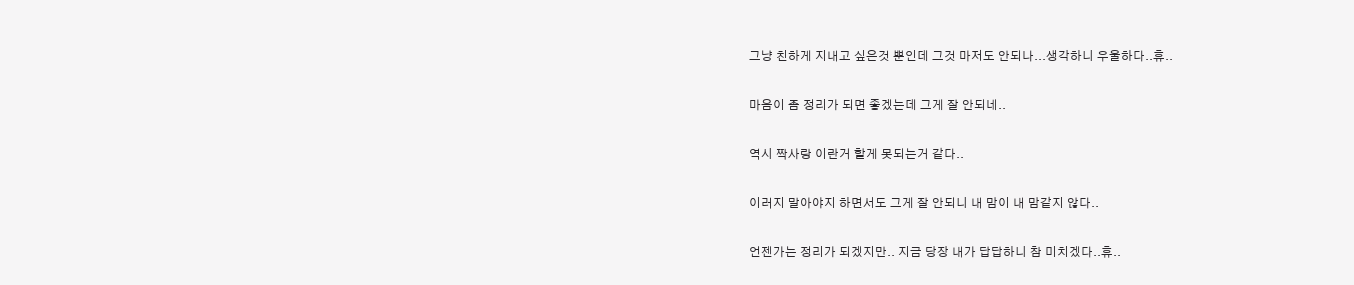그냥 친하게 지내고 싶은것 뿐인데 그것 마저도 안되나...생각하니 우울하다..휴..

마음이 좀 정리가 되면 좋겠는데 그게 잘 안되네..

역시 짝사랑 이란거 할게 못되는거 같다..

이러지 말아야지 하면서도 그게 잘 안되니 내 맘이 내 맘같지 않다..

언젠가는 정리가 되겠지만.. 지금 당장 내가 답답하니 참 미치겠다..휴..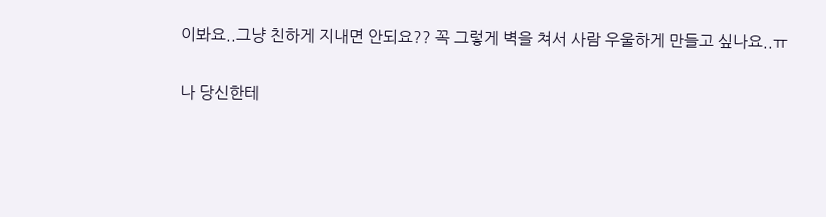이봐요..그냥 친하게 지내면 안되요?? 꼭 그렇게 벽을 쳐서 사람 우울하게 만들고 싶나요..ㅠ

나 당신한테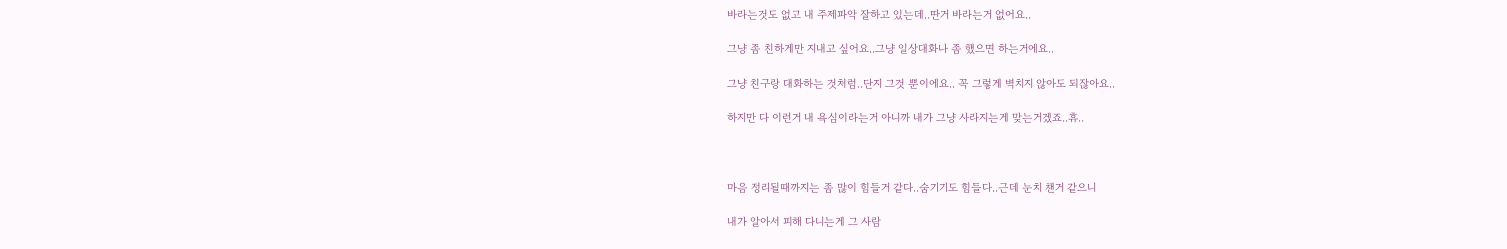바라는것도 없고 내 주제파악 잘하고 있는데..딴거 바라는거 없어요..

그냥 좀 친하게만 지내고 싶어요..그냥 일상대화나 좀 했으면 하는거에요..

그냥 친구랑 대화하는 것처럼..단지 그것 뿐이에요.. 꼭 그렇게 벽치지 않아도 되잖아요..

하지만 다 이런거 내 욕심이라는거 아니까 내가 그냥 사라지는게 맞는거겠죠..휴..



마음 정리될때까지는 좀 많이 힘들거 같다..숨기기도 힘들다..근데 눈치 챈거 같으니

내가 알아서 피해 다니는게 그 사람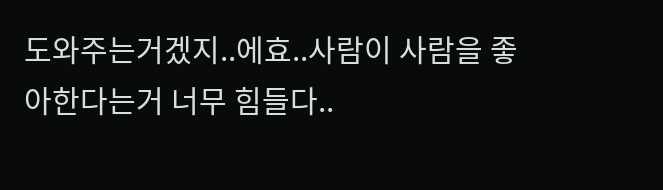도와주는거겠지..에효..사람이 사람을 좋아한다는거 너무 힘들다..